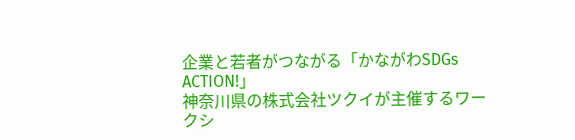企業と若者がつながる「かながわSDGs ACTION!」
神奈川県の株式会社ツクイが主催するワークシ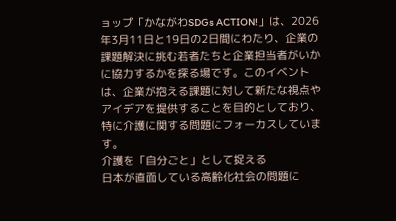ョップ「かながわSDGs ACTION!」は、2026年3月11日と19日の2日間にわたり、企業の課題解決に挑む若者たちと企業担当者がいかに協力するかを探る場です。このイベントは、企業が抱える課題に対して新たな視点やアイデアを提供することを目的としており、特に介護に関する問題にフォーカスしています。
介護を「自分ごと」として捉える
日本が直面している高齢化社会の問題に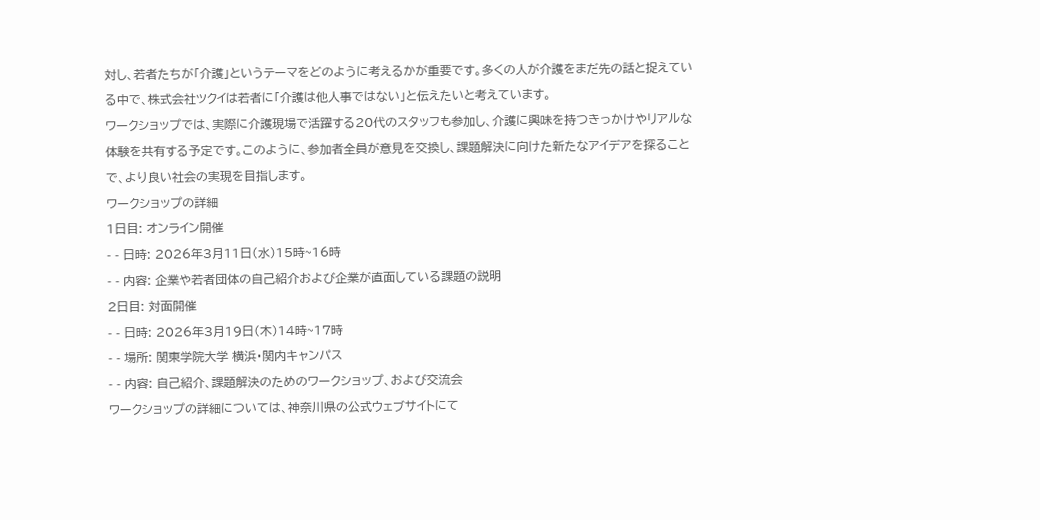対し、若者たちが「介護」というテーマをどのように考えるかが重要です。多くの人が介護をまだ先の話と捉えている中で、株式会社ツクイは若者に「介護は他人事ではない」と伝えたいと考えています。
ワークショップでは、実際に介護現場で活躍する20代のスタッフも参加し、介護に興味を持つきっかけやリアルな体験を共有する予定です。このように、参加者全員が意見を交換し、課題解決に向けた新たなアイデアを探ることで、より良い社会の実現を目指します。
ワークショップの詳細
1日目: オンライン開催
- - 日時: 2026年3月11日(水)15時~16時
- - 内容: 企業や若者団体の自己紹介および企業が直面している課題の説明
2日目: 対面開催
- - 日時: 2026年3月19日(木)14時~17時
- - 場所: 関東学院大学 横浜・関内キャンパス
- - 内容: 自己紹介、課題解決のためのワークショップ、および交流会
ワークショップの詳細については、神奈川県の公式ウェブサイトにて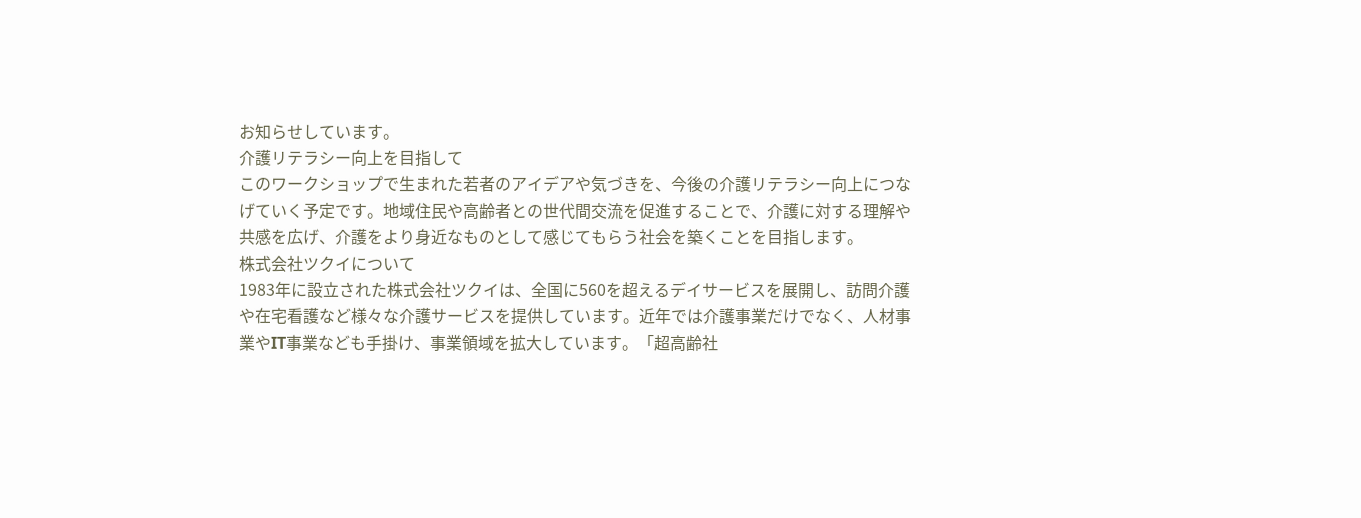お知らせしています。
介護リテラシー向上を目指して
このワークショップで生まれた若者のアイデアや気づきを、今後の介護リテラシー向上につなげていく予定です。地域住民や高齢者との世代間交流を促進することで、介護に対する理解や共感を広げ、介護をより身近なものとして感じてもらう社会を築くことを目指します。
株式会社ツクイについて
1983年に設立された株式会社ツクイは、全国に560を超えるデイサービスを展開し、訪問介護や在宅看護など様々な介護サービスを提供しています。近年では介護事業だけでなく、人材事業やIT事業なども手掛け、事業領域を拡大しています。「超高齢社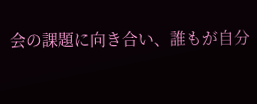会の課題に向き合い、誰もが自分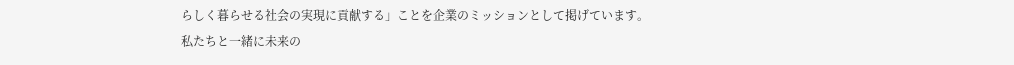らしく暮らせる社会の実現に貢献する」ことを企業のミッションとして掲げています。
私たちと一緒に未来の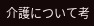介護について考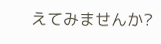えてみませんか?